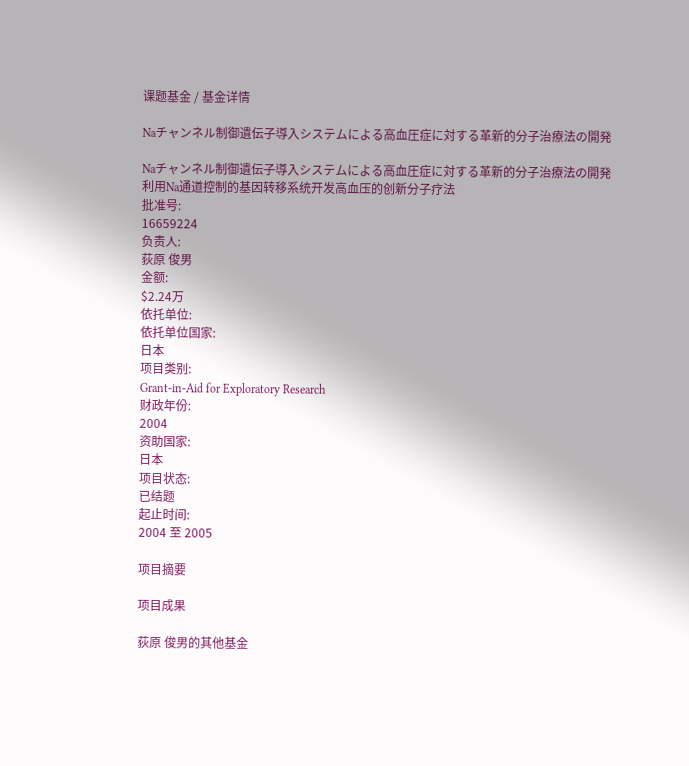课题基金 / 基金详情

Naチャンネル制御遺伝子導入システムによる高血圧症に対する革新的分子治療法の開発

Naチャンネル制御遺伝子導入システムによる高血圧症に対する革新的分子治療法の開発
利用Na通道控制的基因转移系统开发高血压的创新分子疗法
批准号:
16659224
负责人:
荻原 俊男
金额:
$2.24万
依托单位:
依托单位国家:
日本
项目类别:
Grant-in-Aid for Exploratory Research
财政年份:
2004
资助国家:
日本
项目状态:
已结题
起止时间:
2004 至 2005

项目摘要

项目成果

荻原 俊男的其他基金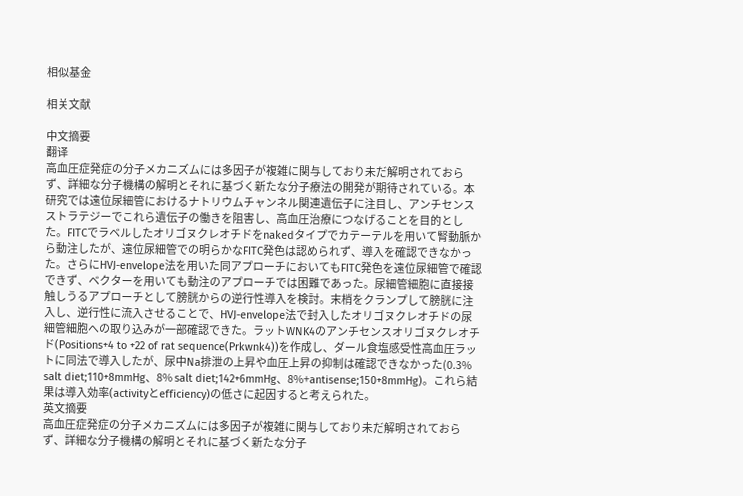相似基金

相关文献

中文摘要
翻译
高血圧症発症の分子メカニズムには多因子が複雑に関与しており未だ解明されておらず、詳細な分子機構の解明とそれに基づく新たな分子療法の開発が期待されている。本研究では遠位尿細管におけるナトリウムチャンネル関連遺伝子に注目し、アンチセンスストラテジーでこれら遺伝子の働きを阻害し、高血圧治療につなげることを目的とした。FITCでラベルしたオリゴヌクレオチドをnakedタイプでカテーテルを用いて腎動脈から動注したが、遠位尿細管での明らかなFITC発色は認められず、導入を確認できなかった。さらにHVJ-envelope法を用いた同アプローチにおいてもFITC発色を遠位尿細管で確認できず、ベクターを用いても動注のアプローチでは困難であった。尿細管細胞に直接接触しうるアプローチとして膀胱からの逆行性導入を検討。末梢をクランプして膀胱に注入し、逆行性に流入させることで、HVJ-envelope法で封入したオリゴヌクレオチドの尿細管細胞への取り込みが一部確認できた。ラットWNK4のアンチセンスオリゴヌクレオチド(Positions+4 to +22 of rat sequence(Prkwnk4))を作成し、ダール食塩感受性高血圧ラットに同法で導入したが、尿中Na排泄の上昇や血圧上昇の抑制は確認できなかった(0.3% salt diet;110+8mmHg、8% salt diet;142+6mmHg、8%+antisense;150+8mmHg)。これら結果は導入効率(activityとefficiency)の低さに起因すると考えられた。
英文摘要
高血圧症発症の分子メカニズムには多因子が複雑に関与しており未だ解明されておらず、詳細な分子機構の解明とそれに基づく新たな分子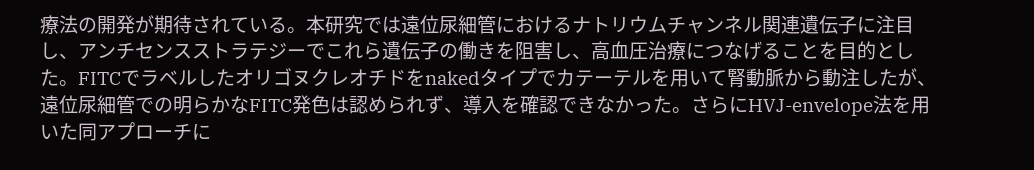療法の開発が期待されている。本研究では遠位尿細管におけるナトリウムチャンネル関連遺伝子に注目し、アンチセンスストラテジーでこれら遺伝子の働きを阻害し、高血圧治療につなげることを目的とした。FITCでラベルしたオリゴヌクレオチドをnakedタイプでカテーテルを用いて腎動脈から動注したが、遠位尿細管での明らかなFITC発色は認められず、導入を確認できなかった。さらにHVJ-envelope法を用いた同アプローチに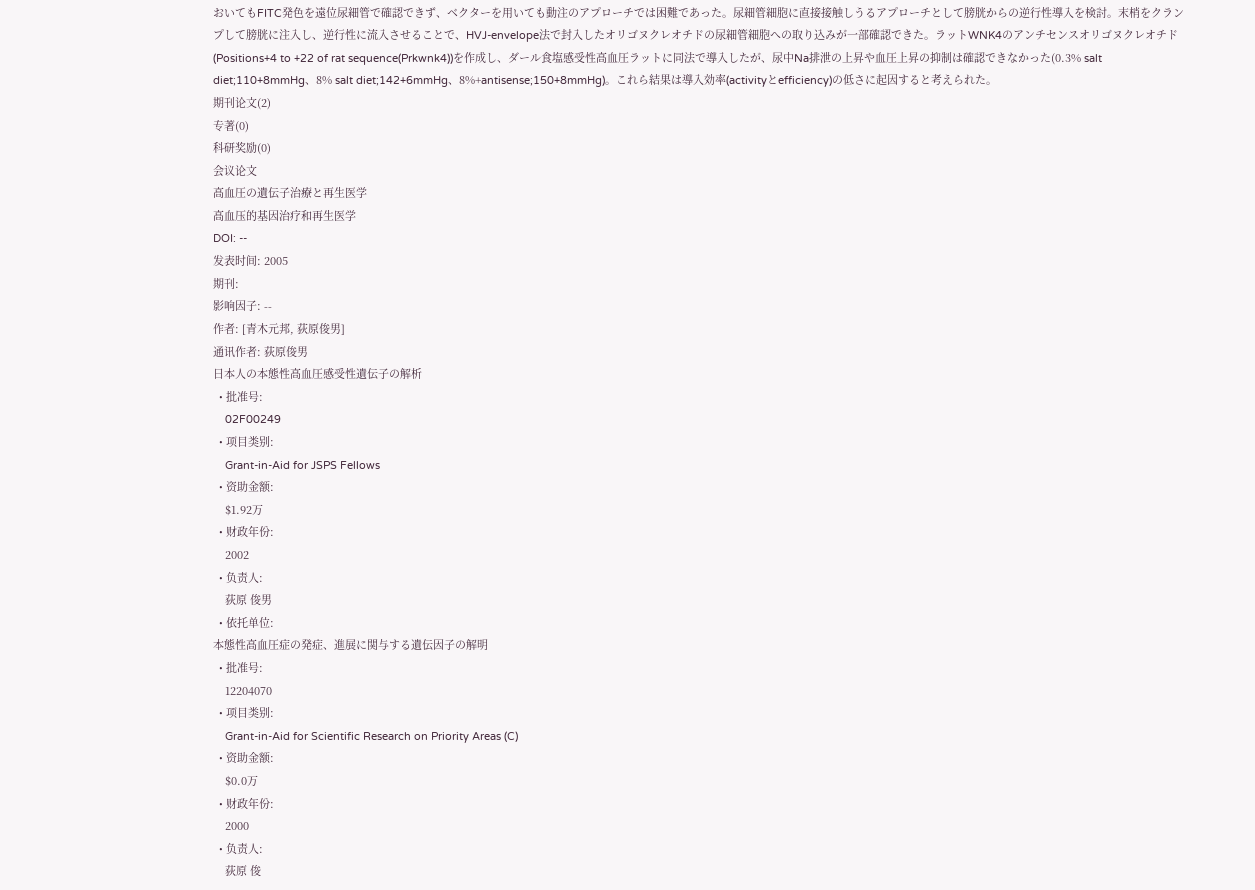おいてもFITC発色を遠位尿細管で確認できず、ベクターを用いても動注のアプローチでは困難であった。尿細管細胞に直接接触しうるアプローチとして膀胱からの逆行性導入を検討。末梢をクランプして膀胱に注入し、逆行性に流入させることで、HVJ-envelope法で封入したオリゴヌクレオチドの尿細管細胞への取り込みが一部確認できた。ラットWNK4のアンチセンスオリゴヌクレオチド(Positions+4 to +22 of rat sequence(Prkwnk4))を作成し、ダール食塩感受性高血圧ラットに同法で導入したが、尿中Na排泄の上昇や血圧上昇の抑制は確認できなかった(0.3% salt diet;110+8mmHg、8% salt diet;142+6mmHg、8%+antisense;150+8mmHg)。これら結果は導入効率(activityとefficiency)の低さに起因すると考えられた。
期刊论文(2)
专著(0)
科研奖励(0)
会议论文
高血圧の遺伝子治療と再生医学
高血压的基因治疗和再生医学
DOI: --
发表时间: 2005
期刊:
影响因子: --
作者: [青木元邦, 荻原俊男]
通讯作者: 荻原俊男
日本人の本態性高血圧感受性遺伝子の解析
  • 批准号:
    02F00249
  • 项目类别:
    Grant-in-Aid for JSPS Fellows
  • 资助金额:
    $1.92万
  • 财政年份:
    2002
  • 负责人:
    荻原 俊男
  • 依托单位:
本態性高血圧症の発症、進展に関与する遺伝因子の解明
  • 批准号:
    12204070
  • 项目类别:
    Grant-in-Aid for Scientific Research on Priority Areas (C)
  • 资助金额:
    $0.0万
  • 财政年份:
    2000
  • 负责人:
    荻原 俊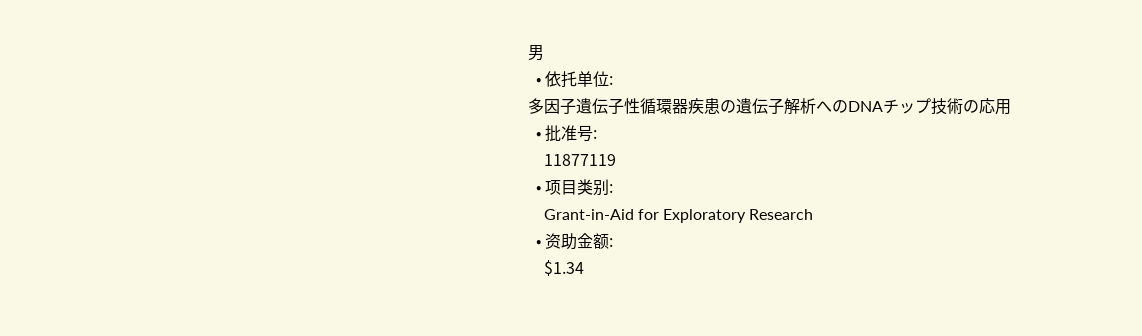男
  • 依托单位:
多因子遺伝子性循環器疾患の遺伝子解析へのDNAチップ技術の応用
  • 批准号:
    11877119
  • 项目类别:
    Grant-in-Aid for Exploratory Research
  • 资助金额:
    $1.34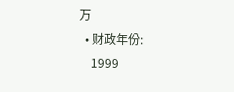万
  • 财政年份:
    1999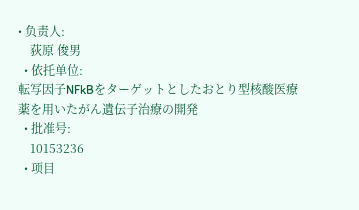• 负责人:
    荻原 俊男
  • 依托单位:
転写因子NFkBをターゲットとしたおとり型核酸医療薬を用いたがん遺伝子治療の開発
  • 批准号:
    10153236
  • 项目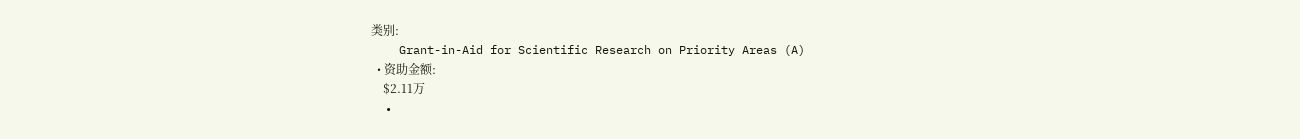类别:
    Grant-in-Aid for Scientific Research on Priority Areas (A)
  • 资助金额:
    $2.11万
  •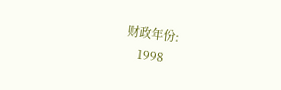财政年份:
    1998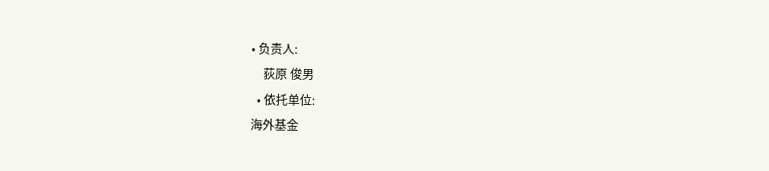• 负责人:
    荻原 俊男
  • 依托单位:
海外基金